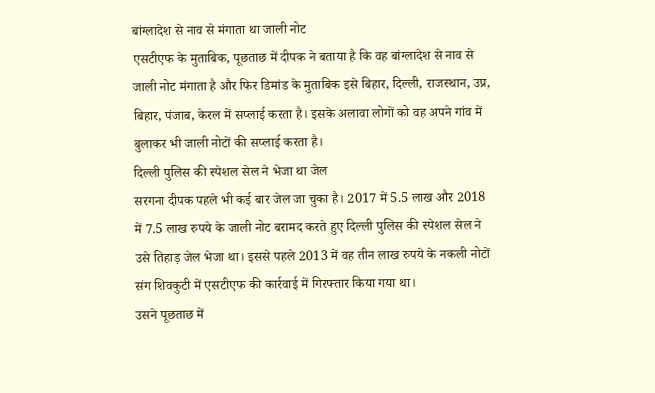बांग्लादेश से नाव से मंगाता था जाली नोट
एसटीएफ के मुताबिक, पूछताछ में दीपक ने बताया है कि वह बांग्लादेश से नाव से जाली नोट मंगाता है और फिर डिमांड के मुताबिक इसे बिहार, दिल्ली, राजस्थान, उप्र, बिहार, पंजाब, केरल में सप्लाई करता है। इसके अलावा लोगों को वह अपने गांव में बुलाकर भी जाली नोटों की सप्लाई करता है।
दिल्ली पुलिस की स्पेशल सेल ने भेजा था जेल
सरगना दीपक पहले भी कई बार जेल जा चुका है। 2017 में 5.5 लाख और 2018 में 7.5 लाख रुपये के जाली नोट बरामद करते हुए दिल्ली पुलिस की स्पेशल सेल ने उसे तिहाड़ जेल भेजा था। इससे पहले 2013 में वह तीन लाख रुपये के नकली नोटों संग शिवकुटी में एसटीएफ की कार्रवाई में गिरफ्तार किया गया था।
उसने पूछताछ में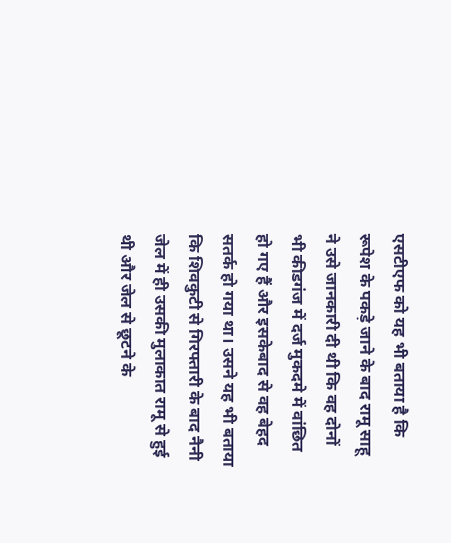एसटीएफ को यह भी बताया है कि रूपेश के पकड़े जाने के बाद रामू साहू ने उसे जानकारी दी थी कि वह दोनों भी कीडगंज में दर्ज मुकदमे में वांछित हो गए हैं और इसकेबाद से वह बेहद सतर्क हो गया था। उसने यह भी बताया कि शिवकुटी से गिरफ्तारी के बाद नैनी जेल में ही उसकी मुलाकात रामू से हुई थी और जेल से छूटने के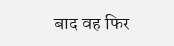बाद वह फिर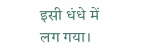इसी धंधे में लग गया।